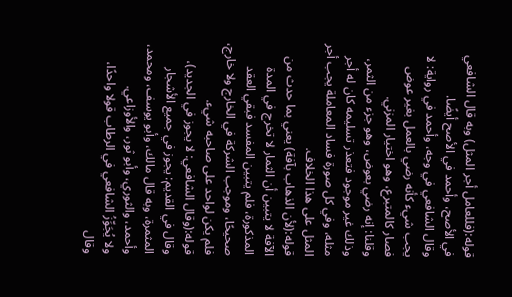قوله:(فللعامل أجر المثل) وبه قال الشافعي في الأصح، وأحمد في الأصح أيضًا.
وقال الشافعي في وجه، وأحمد في رواية: لا يجب شيء كأنه رضي بالعمل بغير عوض فصار كالمتبرع، وهو اختيار المزني.
وقلنا: إنه رضي بعوض، وهو جزء من الثمر، وذلك غير موجود فتعذر تسليمه كان له أجر مثله، وفي كل صورة فساد المعاملة يجب أجر المثل على هذا الخلاف.
قوله:(لأن الذهاب بآفة) يعني بما حدث من الآفة لا يتبين أن الثمار لا تخرج في المدة المذكورة، فلم يتبين المفسد فبقي العقد صحيحًا، وموجب الشركة في الخارج ولا خارج، فلم يكن لواحد على صاحبه شيء.
قوله:(وقال الشافعي: لا يجوز في الجديد)، وقال في القديم: يجوز في جميع الأشجار المثمرة، وبه قال مالك، وأبو يوسف، ومحمد، وأحمد، والثوري، وأبو ثور، والأوزاعي.
ولا يُجَوِّزُ الشافعي في الرطاب قولا واحدًا، وقال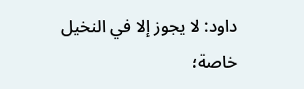داود: لا يجوز إلا في النخيل خاصة؛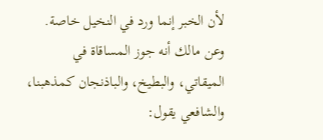لأن الخبر إنما ورد في النخيل خاصة.
وعن مالك أنه جوز المساقاة في الميقاتي، والبطيخ، والباذنجان كمذهبنا، والشافعي يقول: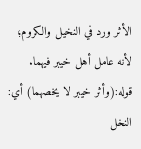الأثر ورد في النخيل والكروم؛ لأنه عامل أهل خيبر فيهما.
قوله:(وأثر خيبر لا يخصهما) أي: النخل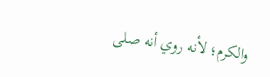والكرم؛ لأنه روي أنه صلى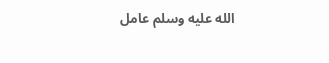الله عليه وسلم عامل